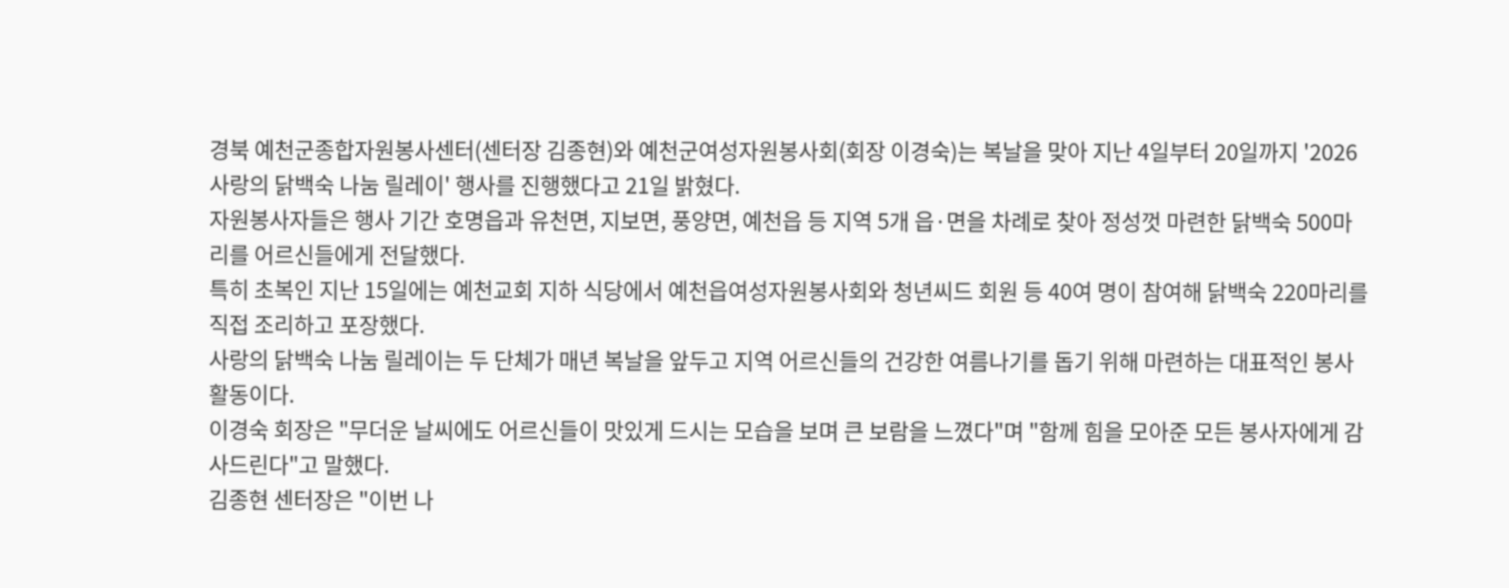경북 예천군종합자원봉사센터(센터장 김종현)와 예천군여성자원봉사회(회장 이경숙)는 복날을 맞아 지난 4일부터 20일까지 '2026 사랑의 닭백숙 나눔 릴레이' 행사를 진행했다고 21일 밝혔다.
자원봉사자들은 행사 기간 호명읍과 유천면, 지보면, 풍양면, 예천읍 등 지역 5개 읍·면을 차례로 찾아 정성껏 마련한 닭백숙 500마리를 어르신들에게 전달했다.
특히 초복인 지난 15일에는 예천교회 지하 식당에서 예천읍여성자원봉사회와 청년씨드 회원 등 40여 명이 참여해 닭백숙 220마리를 직접 조리하고 포장했다.
사랑의 닭백숙 나눔 릴레이는 두 단체가 매년 복날을 앞두고 지역 어르신들의 건강한 여름나기를 돕기 위해 마련하는 대표적인 봉사활동이다.
이경숙 회장은 "무더운 날씨에도 어르신들이 맛있게 드시는 모습을 보며 큰 보람을 느꼈다"며 "함께 힘을 모아준 모든 봉사자에게 감사드린다"고 말했다.
김종현 센터장은 "이번 나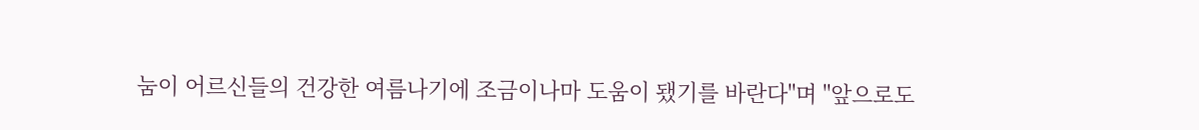눔이 어르신들의 건강한 여름나기에 조금이나마 도움이 됐기를 바란다"며 "앞으로도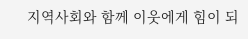지역사회와 함께 이웃에게 힘이 되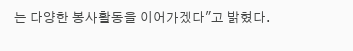는 다양한 봉사활동을 이어가겠다"고 밝혔다.